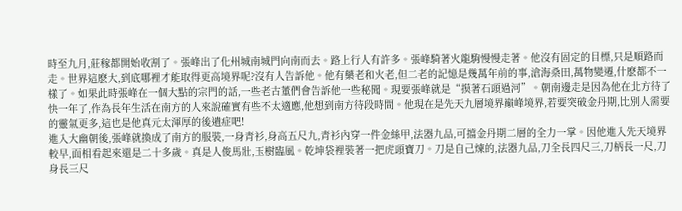時至九月,莊稼都開始收割了。張峰出了化州城南城門向南而去。路上行人有許多。張峰騎著火龍駒慢慢走著。他沒有固定的目標,只是順路而走。世界這麽大,到底哪裡才能取得更高境界呢?沒有人告訴他。他有藥老和火老,但二老的記憶是幾萬年前的事,滄海桑田,萬物變遷,什麽都不一樣了。如果此時張峰在一個大點的宗門的話,一些老古董們會告訴他一些秘聞。現要張峰就是“摸著石頭過河”。朝南邊走是因為他在北方待了快一年了,作為長年生活在南方的人來說確實有些不太適應,他想到南方待段時間。他現在是先天九層境界巔峰境界,若要突破金丹期,比別人需要的靈氣更多,這也是他真元太渾厚的後遺症吧!
進入大幽朝後,張峰就換成了南方的服裝,一身青衫,身高五尺九,青衫內穿一件金絲甲,法器九品,可擋金丹期二層的全力一掌。因他進入先天境界較早,面相看起來還是二十多歲。真是人俊馬壯,玉樹臨風。乾坤袋裡裝著一把虎頭寶刀。刀是自己煉的,法器九品,刀全長四尺三,刀柄長一尺,刀身長三尺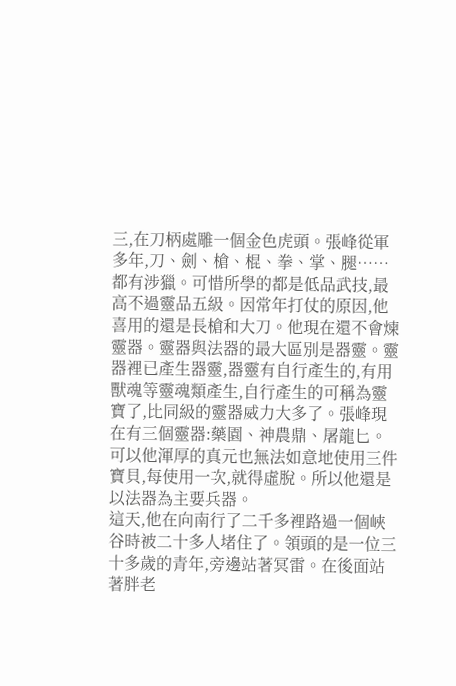三,在刀柄處雕一個金色虎頭。張峰從軍多年,刀、劍、槍、棍、拳、掌、腿……都有涉獵。可惜所學的都是低品武技,最高不過靈品五級。因常年打仗的原因,他喜用的還是長槍和大刀。他現在還不會煉靈器。靈器與法器的最大區別是器靈。靈器裡已產生器靈,器靈有自行產生的,有用獸魂等靈魂類產生,自行產生的可稱為靈寶了,比同級的靈器威力大多了。張峰現在有三個靈器:藥園、神農鼎、屠龍匕。可以他渾厚的真元也無法如意地使用三件寶貝,每使用一次,就得虛脫。所以他還是以法器為主要兵器。
這天,他在向南行了二千多裡路過一個峽谷時被二十多人堵住了。領頭的是一位三十多歲的青年,旁邊站著冥雷。在後面站著胖老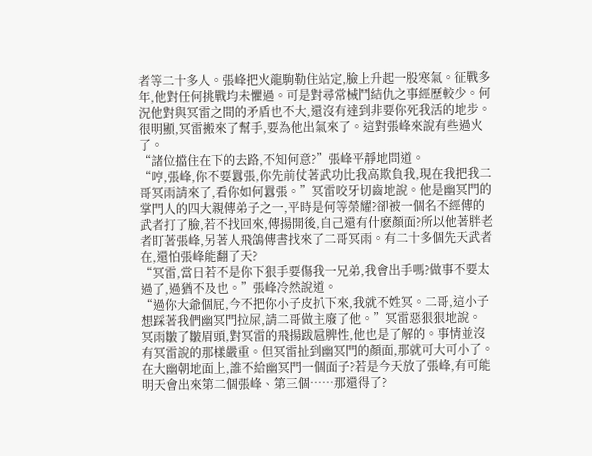者等二十多人。張峰把火龍駒勒住站定,臉上升起一股寒氣。征戰多年,他對任何挑戰均未懼過。可是對尋常械鬥結仇之事經歷較少。何況他對與冥雷之間的矛盾也不大,還沒有達到非要你死我活的地步。很明顯,冥雷搬來了幫手,要為他出氣來了。這對張峰來說有些過火了。
“諸位擋住在下的去路,不知何意?”張峰平靜地問道。
“哼,張峰,你不要囂張,你先前仗著武功比我高欺負我,現在我把我二哥冥雨請來了,看你如何囂張。”冥雷咬牙切齒地說。他是幽冥門的掌門人的四大親傳弟子之一,平時是何等榮耀?卻被一個名不經傳的武者打了臉,若不找回來,傳揚開後,自己還有什麽顏面?所以他著胖老者盯著張峰,另著人飛鴿傳書找來了二哥冥雨。有二十多個先天武者在,還怕張峰能翻了天?
“冥雷,當日若不是你下狠手要傷我一兄弟,我會出手嗎?做事不要太過了,過猶不及也。”張峰冷然說道。
“過你大爺個屁,今不把你小子皮扒下來,我就不姓冥。二哥,這小子想踩著我們幽冥門拉屎,請二哥做主廢了他。”冥雷惡狠狠地說。
冥雨皺了皺眉頭,對冥雷的飛揚跋扈脾性,他也是了解的。事情並沒有冥雷說的那樣嚴重。但冥雷扯到幽冥門的顏面,那就可大可小了。在大幽朝地面上,誰不給幽冥門一個面子?若是今天放了張峰,有可能明天會出來第二個張峰、第三個……那還得了?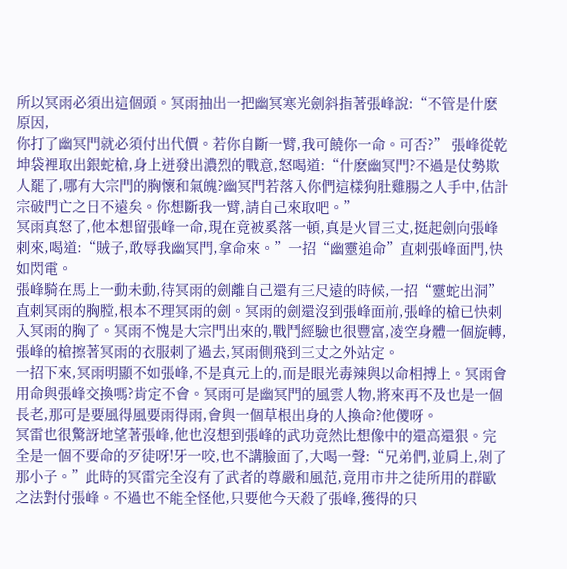所以冥雨必須出這個頭。冥雨抽出一把幽冥寒光劍斜指著張峰說:“不管是什麽原因,
你打了幽冥門就必須付出代價。若你自斷一臂,我可饒你一命。可否?” 張峰從乾坤袋裡取出銀蛇槍,身上迸發出濃烈的戰意,怒喝道:“什麽幽冥門?不過是仗勢欺人罷了,哪有大宗門的胸懷和氣魄?幽冥門若落入你們這樣狗肚雞腸之人手中,估計宗破門亡之日不遠矣。你想斷我一臂,請自己來取吧。”
冥雨真怒了,他本想留張峰一命,現在竟被奚落一頓,真是火冒三丈,挺起劍向張峰刺來,喝道:“賊子,敢辱我幽冥門,拿命來。”一招“幽靈追命”直刺張峰面門,快如閃電。
張峰騎在馬上一動未動,待冥雨的劍離自己還有三尺遠的時候,一招“靈蛇出洞”直刺冥雨的胸膛,根本不理冥雨的劍。冥雨的劍還沒到張峰面前,張峰的槍已快刺入冥雨的胸了。冥雨不愧是大宗門出來的,戰鬥經驗也很豐富,凌空身體一個旋轉,張峰的槍擦著冥雨的衣服刺了過去,冥雨側飛到三丈之外站定。
一招下來,冥雨明顯不如張峰,不是真元上的,而是眼光毒辣與以命相搏上。冥雨會用命與張峰交換嗎?肯定不會。冥雨可是幽冥門的風雲人物,將來再不及也是一個長老,那可是要風得風要雨得雨,會與一個草根出身的人換命?他儍呀。
冥雷也很驚訝地望著張峰,他也沒想到張峰的武功竟然比想像中的還高還狠。完全是一個不要命的歹徒呀!牙一咬,也不講臉面了,大喝一聲:“兄弟們,並肩上,剁了那小子。”此時的冥雷完全沒有了武者的尊嚴和風范,竟用市井之徒所用的群歐之法對付張峰。不過也不能全怪他,只要他今天殺了張峰,獲得的只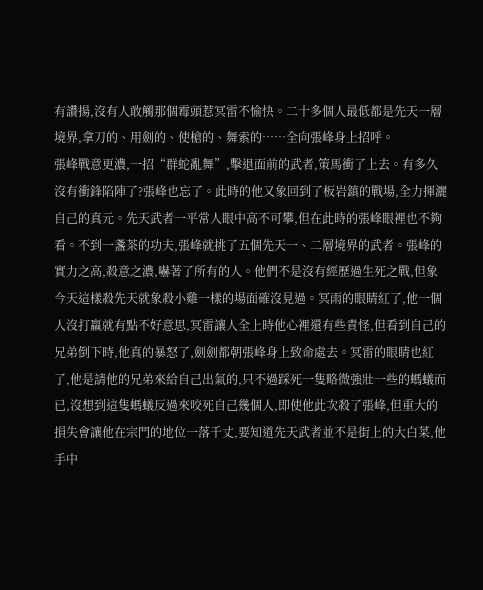有讚揚,沒有人敢觸那個霉頭惹冥雷不愉快。二十多個人最低都是先天一層境界,拿刀的、用劍的、使槍的、舞索的……全向張峰身上招呼。
張峰戰意更濃,一招“群蛇亂舞”,擊退面前的武者,策馬衝了上去。有多久沒有衝鋒陷陣了?張峰也忘了。此時的他又象回到了板岩鎮的戰場,全力揮灑自己的真元。先天武者一平常人眼中高不可攀,但在此時的張峰眼裡也不夠看。不到一盞茶的功夫,張峰就挑了五個先天一、二層境界的武者。張峰的實力之高,殺意之濃,嚇著了所有的人。他們不是沒有經歷過生死之戰,但象今天這樣殺先天就象殺小雞一樣的場面確沒見過。冥雨的眼睛紅了,他一個人沒打羸就有點不好意思,冥雷讓人全上時他心裡還有些責怪,但看到自己的兄弟倒下時,他真的暴怒了,劍劍都朝張峰身上致命處去。冥雷的眼睛也紅了,他是請他的兄弟來給自己出氣的,只不過踩死一隻略微強壯一些的螞蟻而已,沒想到這隻螞蟻反過來咬死自己幾個人,即使他此次殺了張峰,但重大的損失會讓他在宗門的地位一落千丈,要知道先天武者並不是街上的大白菜,他手中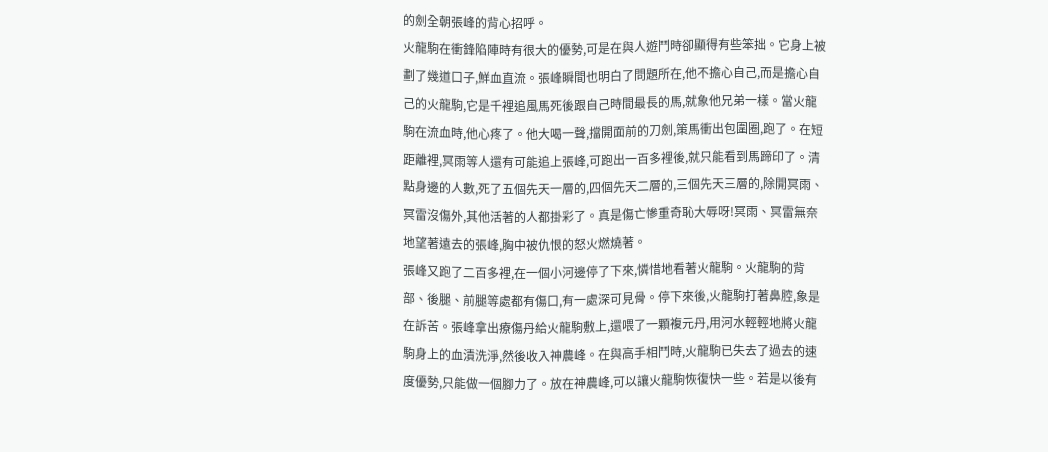的劍全朝張峰的背心招呼。
火龍駒在衝鋒陷陣時有很大的優勢,可是在與人遊鬥時卻顯得有些笨拙。它身上被劃了幾道口子,鮮血直流。張峰瞬間也明白了問題所在,他不擔心自己,而是擔心自己的火龍駒,它是千裡追風馬死後跟自己時間最長的馬,就象他兄弟一樣。當火龍駒在流血時,他心疼了。他大喝一聲,擋開面前的刀劍,策馬衝出包圍圈,跑了。在短距離裡,冥雨等人還有可能追上張峰,可跑出一百多裡後,就只能看到馬蹄印了。清點身邊的人數,死了五個先天一層的,四個先天二層的,三個先天三層的,除開冥雨、冥雷沒傷外,其他活著的人都掛彩了。真是傷亡慘重奇恥大辱呀!冥雨、冥雷無奈地望著遠去的張峰,胸中被仇恨的怒火燃燒著。
張峰又跑了二百多裡,在一個小河邊停了下來,憐惜地看著火龍駒。火龍駒的背部、後腿、前腿等處都有傷口,有一處深可見骨。停下來後,火龍駒打著鼻腔,象是在訴苦。張峰拿出療傷丹給火龍駒敷上,還喂了一顆複元丹,用河水輕輕地將火龍駒身上的血漬洗淨,然後收入神農峰。在與高手相鬥時,火龍駒已失去了過去的速度優勢,只能做一個腳力了。放在神農峰,可以讓火龍駒恢復快一些。若是以後有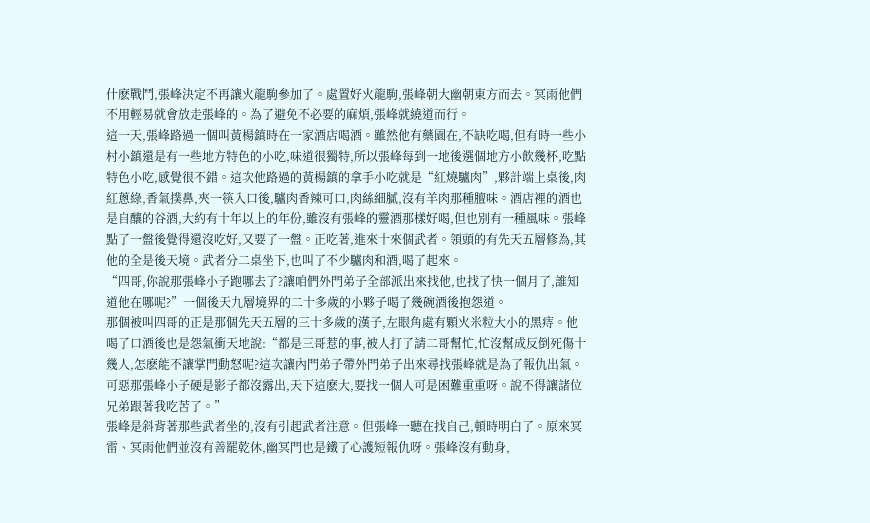什麽戰鬥,張峰決定不再讓火龍駒參加了。處置好火龍駒,張峰朝大幽朝東方而去。冥雨他們不用輕易就會放走張峰的。為了避免不必要的麻煩,張峰就繞道而行。
這一天,張峰路過一個叫黃楊鎮時在一家酒店喝酒。雖然他有藥園在,不缺吃喝,但有時一些小村小鎮還是有一些地方特色的小吃,味道很獨特,所以張峰每到一地後選個地方小飲幾杯,吃點特色小吃,感覺很不錯。這次他路過的黃楊鎮的拿手小吃就是“紅燒驢肉”,夥計端上桌後,肉紅蔥綠,香氣撲鼻,夾一筷入口後,驢肉香辣可口,肉絲細膩,沒有羊肉那種膻味。酒店裡的酒也是自釀的谷酒,大約有十年以上的年份,雖沒有張峰的靈酒那樣好喝,但也別有一種風味。張峰點了一盤後覺得還沒吃好,又要了一盤。正吃著,進來十來個武者。領頭的有先天五層修為,其他的全是後天境。武者分二桌坐下,也叫了不少驢肉和酒,喝了起來。
“四哥,你說那張峰小子跑哪去了?讓咱們外門弟子全部派出來找他,也找了快一個月了,誰知道他在哪呢?”一個後天九層境界的二十多歲的小夥子喝了幾碗酒後抱怨道。
那個被叫四哥的正是那個先天五層的三十多歲的漢子,左眼角處有顆火米粒大小的黑痔。他喝了口酒後也是怨氣衝天地說:“都是三哥惹的事,被人打了請二哥幫忙,忙沒幫成反倒死傷十幾人,怎麽能不讓掌門動怒呢?這次讓內門弟子帶外門弟子出來尋找張峰就是為了報仇出氣。可惡那張峰小子硬是影子都沒露出,天下這麽大,要找一個人可是困難重重呀。說不得讓諸位兄弟跟著我吃苦了。”
張峰是斜背著那些武者坐的,沒有引起武者注意。但張峰一聽在找自己,頓時明白了。原來冥雷、冥雨他們並沒有善罷乾休,幽冥門也是鐵了心護短報仇呀。張峰沒有動身,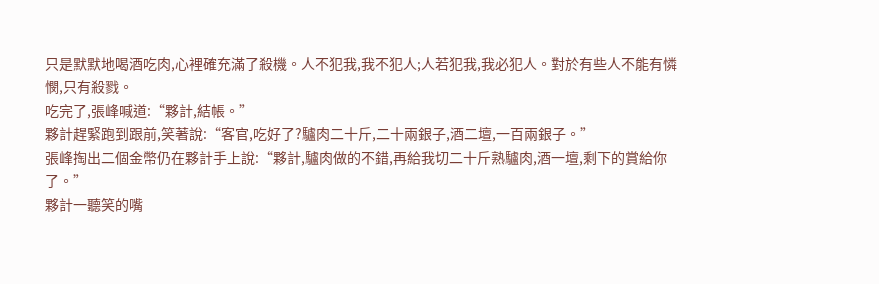只是默默地喝酒吃肉,心裡確充滿了殺機。人不犯我,我不犯人;人若犯我,我必犯人。對於有些人不能有憐憫,只有殺戮。
吃完了,張峰喊道:“夥計,結帳。”
夥計趕緊跑到跟前,笑著說:“客官,吃好了?驢肉二十斤,二十兩銀子,酒二壇,一百兩銀子。”
張峰掏出二個金幣仍在夥計手上說:“夥計,驢肉做的不錯,再給我切二十斤熟驢肉,酒一壇,剩下的賞給你了。”
夥計一聽笑的嘴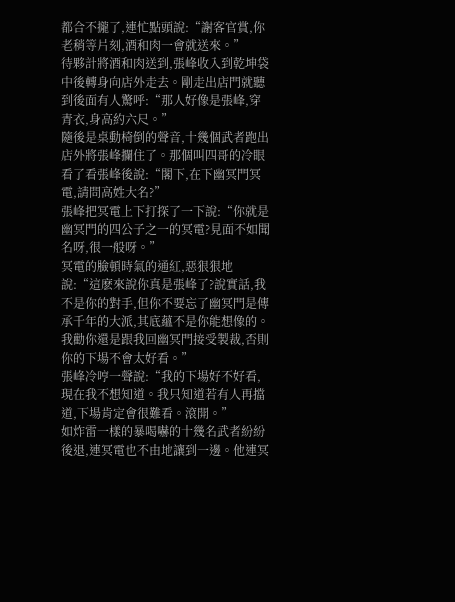都合不攏了,連忙點頭說:“謝客官賞,你老稍等片刻,酒和肉一會就送來。”
待夥計將酒和肉送到,張峰收入到乾坤袋中後轉身向店外走去。剛走出店門就聽到後面有人驚呼:“那人好像是張峰,穿青衣,身高約六尺。”
隨後是桌動椅倒的聲音,十幾個武者跑出店外將張峰攔住了。那個叫四哥的冷眼看了看張峰後說:“閣下,在下幽冥門冥電,請問高姓大名?”
張峰把冥電上下打探了一下說:“你就是幽冥門的四公子之一的冥電?見面不如聞名呀,很一般呀。”
冥電的臉頓時氣的通紅,惡狠狠地說:“這麽來說你真是張峰了?說實話,我不是你的對手,但你不要忘了幽冥門是傳承千年的大派,其底蘊不是你能想像的。我勸你還是跟我回幽冥門接受製裁,否則你的下場不會太好看。”
張峰冷哼一聲說:“我的下場好不好看,現在我不想知道。我只知道若有人再擋道,下場肯定會很難看。滾開。”
如炸雷一樣的暴喝嚇的十幾名武者紛紛後退,連冥電也不由地讓到一邊。他連冥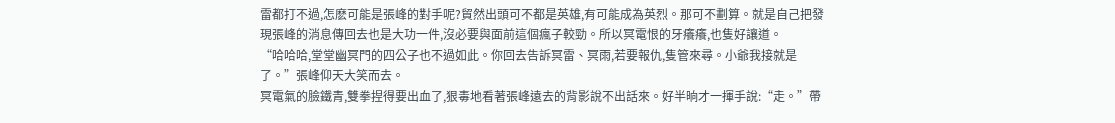雷都打不過,怎麽可能是張峰的對手呢?貿然出頭可不都是英雄,有可能成為英烈。那可不劃算。就是自己把發現張峰的消息傳回去也是大功一件,沒必要與面前這個瘋子較勁。所以冥電恨的牙癢癢,也隻好讓道。
“哈哈哈,堂堂幽冥門的四公子也不過如此。你回去告訴冥雷、冥雨,若要報仇,隻管來尋。小爺我接就是了。”張峰仰天大笑而去。
冥電氣的臉鐵青,雙拳捏得要出血了,狠毒地看著張峰遠去的背影說不出話來。好半晌才一揮手說:“走。”帶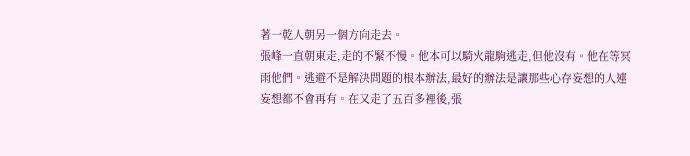著一乾人朝另一個方向走去。
張峰一直朝東走,走的不緊不慢。他本可以騎火龍駒逃走,但他沒有。他在等冥雨他們。逃避不是解決問題的根本辦法,最好的辦法是讓那些心存妄想的人連妄想都不會再有。在又走了五百多裡後,張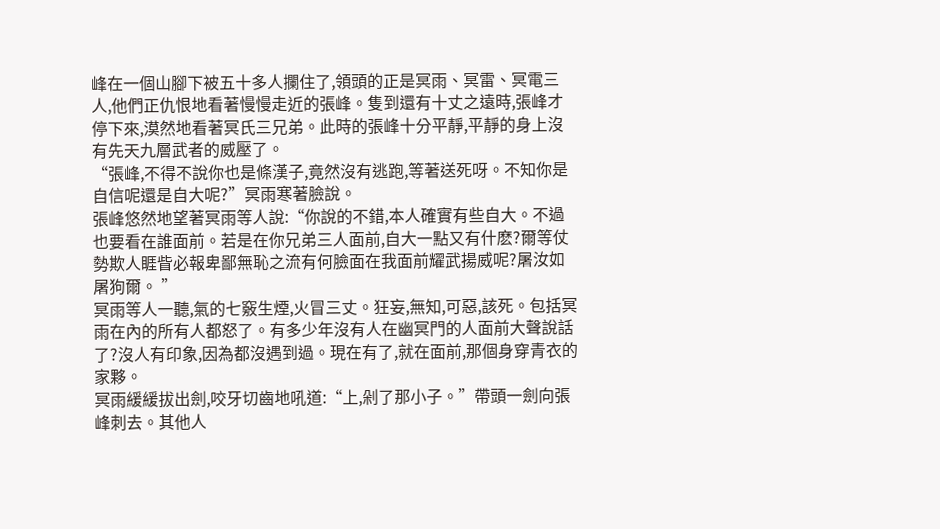峰在一個山腳下被五十多人攔住了,領頭的正是冥雨、冥雷、冥電三人,他們正仇恨地看著慢慢走近的張峰。隻到還有十丈之遠時,張峰才停下來,漠然地看著冥氏三兄弟。此時的張峰十分平靜,平靜的身上沒有先天九層武者的威壓了。
“張峰,不得不說你也是條漢子,竟然沒有逃跑,等著送死呀。不知你是自信呢還是自大呢?”冥雨寒著臉說。
張峰悠然地望著冥雨等人說:“你說的不錯,本人確實有些自大。不過也要看在誰面前。若是在你兄弟三人面前,自大一點又有什麽?爾等仗勢欺人睚眥必報卑鄙無恥之流有何臉面在我面前耀武揚威呢?屠汝如屠狗爾。 ”
冥雨等人一聽,氣的七竅生煙,火冒三丈。狂妄,無知,可惡,該死。包括冥雨在內的所有人都怒了。有多少年沒有人在幽冥門的人面前大聲說話了?沒人有印象,因為都沒遇到過。現在有了,就在面前,那個身穿青衣的家夥。
冥雨緩緩拔出劍,咬牙切齒地吼道:“上,剁了那小子。”帶頭一劍向張峰刺去。其他人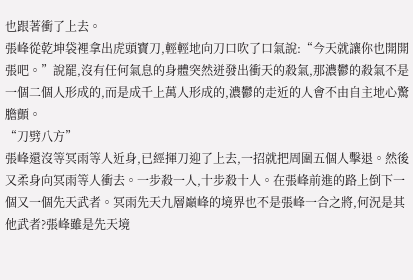也跟著衝了上去。
張峰從乾坤袋裡拿出虎頭寶刀,輕輕地向刀口吹了口氣說:“今天就讓你也開開張吧。”說罷,沒有任何氣息的身體突然迸發出衝天的殺氣,那濃鬱的殺氣不是一個二個人形成的,而是成千上萬人形成的,濃鬱的走近的人會不由自主地心驚膽顫。
“刀劈八方”
張峰還沒等冥雨等人近身,已經揮刀迎了上去,一招就把周圍五個人擊退。然後又柔身向冥雨等人衝去。一步殺一人,十步殺十人。在張峰前進的路上倒下一個又一個先天武者。冥雨先天九層巔峰的境界也不是張峰一合之將,何況是其他武者?張峰雖是先天境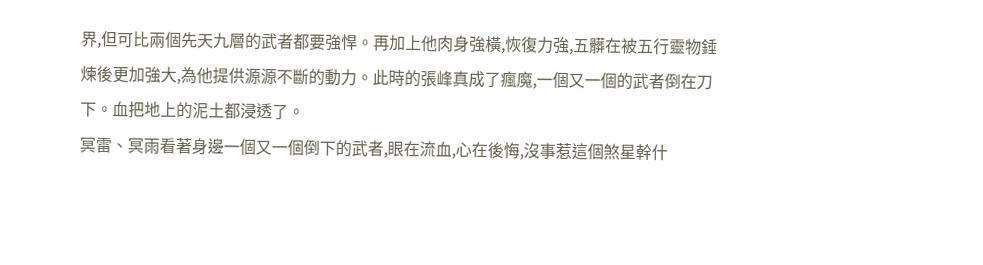界,但可比兩個先天九層的武者都要強悍。再加上他肉身強橫,恢復力強,五髒在被五行靈物錘煉後更加強大,為他提供源源不斷的動力。此時的張峰真成了瘋魔,一個又一個的武者倒在刀下。血把地上的泥土都浸透了。
冥雷、冥雨看著身邊一個又一個倒下的武者,眼在流血,心在後悔,沒事惹這個煞星幹什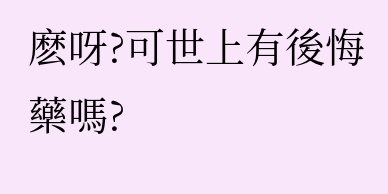麽呀?可世上有後悔藥嗎?